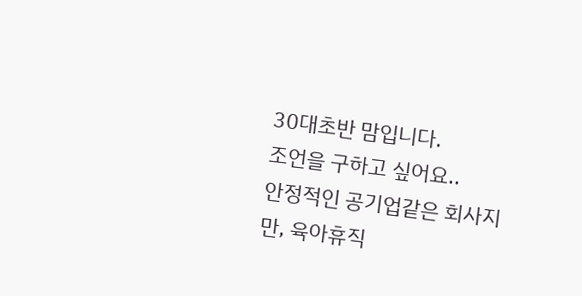30대초반 맘입니다.
조언을 구하고 싶어요..
안정적인 공기업같은 회사지만, 육아휴직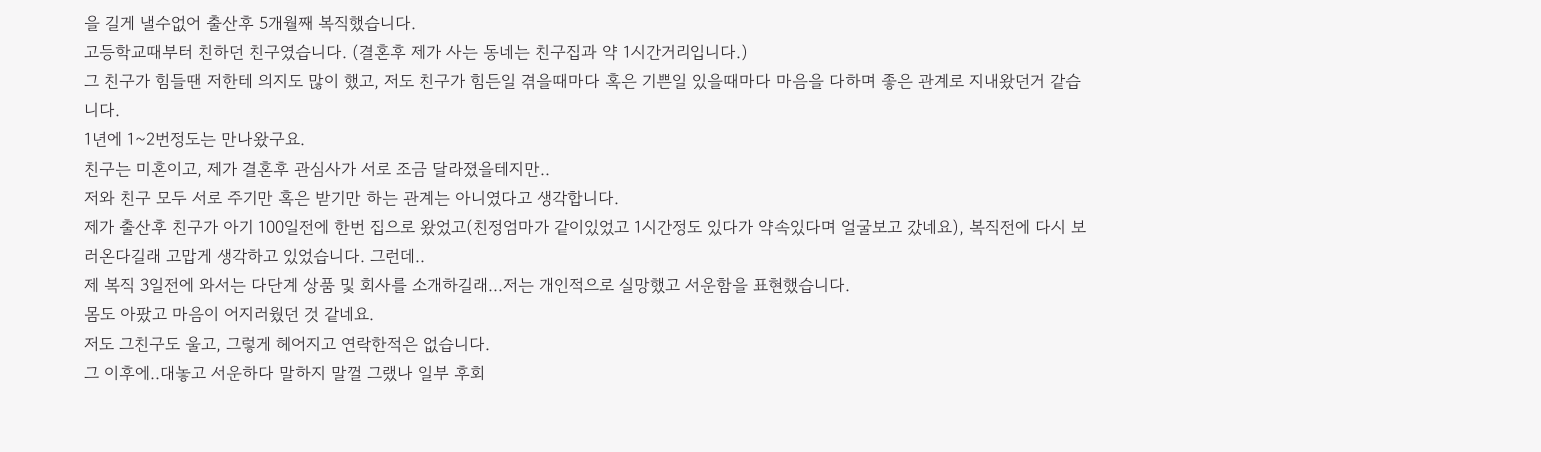을 길게 낼수없어 출산후 5개월째 복직했습니다.
고등학교때부터 친하던 친구였습니다. (결혼후 제가 사는 동네는 친구집과 약 1시간거리입니다.)
그 친구가 힘들땐 저한테 의지도 많이 했고, 저도 친구가 힘든일 겪을때마다 혹은 기쁜일 있을때마다 마음을 다하며 좋은 관계로 지내왔던거 같습니다.
1년에 1~2번정도는 만나왔구요.
친구는 미혼이고, 제가 결혼후 관심사가 서로 조금 달라졌을테지만..
저와 친구 모두 서로 주기만 혹은 받기만 하는 관계는 아니였다고 생각합니다.
제가 출산후 친구가 아기 100일전에 한번 집으로 왔었고(친정엄마가 같이있었고 1시간정도 있다가 약속있다며 얼굴보고 갔네요), 복직전에 다시 보러온다길래 고맙게 생각하고 있었습니다. 그런데..
제 복직 3일전에 와서는 다단계 상품 및 회사를 소개하길래...저는 개인적으로 실망했고 서운함을 표현했습니다.
몸도 아팠고 마음이 어지러웠던 것 같네요.
저도 그친구도 울고, 그렇게 헤어지고 연락한적은 없습니다.
그 이후에..대놓고 서운하다 말하지 말껄 그랬나 일부 후회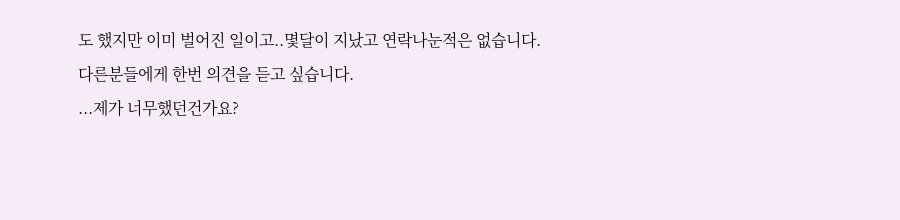도 했지만 이미 벌어진 일이고..몇달이 지났고 연락나눈적은 없습니다.
다른분들에게 한번 의견을 듣고 싶습니다.
...제가 너무했던건가요?